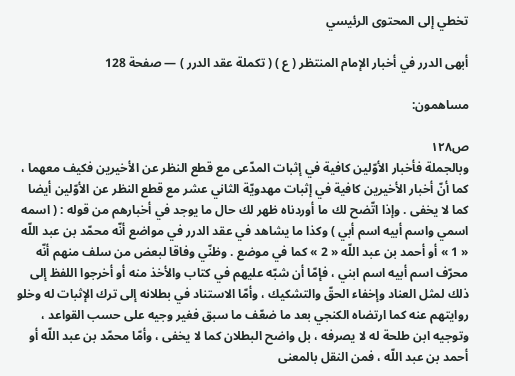تخطي إلى المحتوى الرئيسي

أبهى الدرر في أخبار الإمام المنتظر ( ع ) ( تكملة عقد الدرر ) — صفحة 128

مساهمون:

ص١٢٨
وبالجملة فأخبار الأوّلين كافية في إثبات المدّعى مع قطع النظر عن الأخيرين فكيف معهما ، كما أنّ أخبار الأخيرين كافية في إثبات مهدويّة الثاني عشر مع قطع النظر عن الأوّلين أيضا كما لا يخفى . وإذا اتّضح لك ما أوردناه ظهر لك حال ما يوجد في أخبارهم من قوله : ( اسمه اسمي واسم أبيه اسم أبي ) وكذا ما يشاهد في عقد الدرر في مواضع أنّه محمّد بن عبد اللّه « 1 » أو أحمد بن عبد اللّه « 2 » كما في موضع . وظنّي وفاقا لبعض من سلف منهم أنّه محرّف اسم أبيه اسم ابني ، فإمّا أن شبّه عليهم في كتاب والأخذ منه أو أخرجوا اللفظ إلى ذلك لمثل العناد وإخفاء الحقّ والتشكيك ، وأمّا الاستناد في بطلانه إلى ترك الإثبات له وخلو روايتهم عنه كما ارتضاه الكنجي بعد ما ضعّف ما سبق فغير وجيه على حسب القواعد ، وتوجيه ابن طلحة له لا يصرفه ، بل واضح البطلان كما لا يخفى ، وأمّا محمّد بن عبد اللّه أو أحمد بن عبد اللّه ، فمن النقل بالمعنى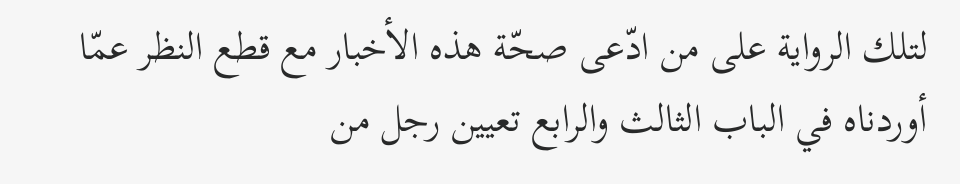لتلك الرواية على من ادّعى صحّة هذه الأخبار مع قطع النظر عمّا أوردناه في الباب الثالث والرابع تعيين رجل من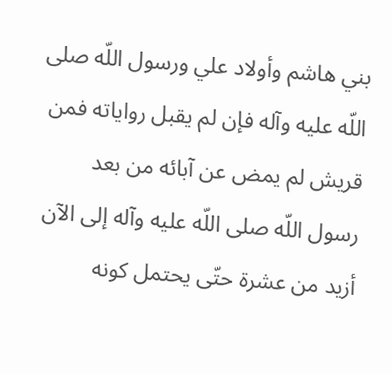بني هاشم وأولاد علي ورسول اللّه صلى اللّه عليه وآله فإن لم يقبل رواياته فمن قريش لم يمض عن آبائه من بعد رسول اللّه صلى اللّه عليه وآله إلى الآن أزيد من عشرة حتّى يحتمل كونه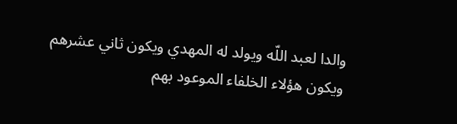والدا لعبد اللّه ويولد له المهدي ويكون ثاني عشرهم ويكون هؤلاء الخلفاء الموعود بهم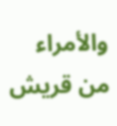والأمراء من قريش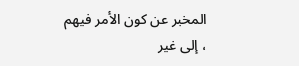المخبر عن كون الأمر فيهم ، إلى غير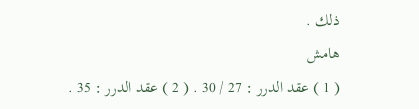ذلك .
هامش
( 1 ) عقد الدرر : 27 / 30 . ( 2 ) عقد الدرر : 35 .